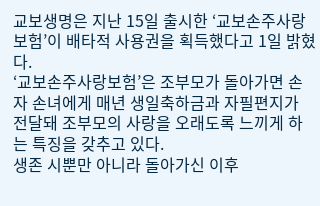교보생명은 지난 15일 출시한 ‘교보손주사랑보험’이 배타적 사용권을 획득했다고 1일 밝혔다.
‘교보손주사랑보험’은 조부모가 돌아가면 손자 손녀에게 매년 생일축하금과 자필편지가 전달돼 조부모의 사랑을 오래도록 느끼게 하는 특징을 갖추고 있다.
생존 시뿐만 아니라 돌아가신 이후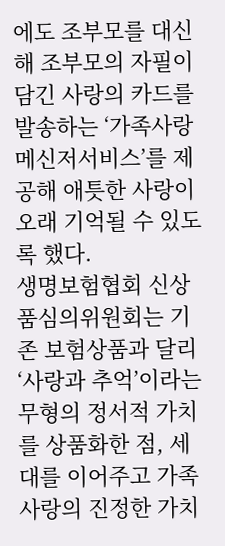에도 조부모를 대신해 조부모의 자필이 담긴 사랑의 카드를 발송하는 ‘가족사랑메신저서비스’를 제공해 애틋한 사랑이 오래 기억될 수 있도록 했다.
생명보험협회 신상품심의위원회는 기존 보험상품과 달리 ‘사랑과 추억’이라는 무형의 정서적 가치를 상품화한 점, 세대를 이어주고 가족사랑의 진정한 가치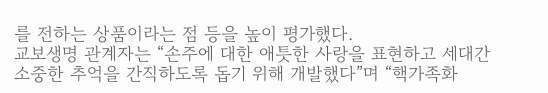를 전하는 상품이라는 점 등을 높이 평가했다.
교보생명 관계자는 “손주에 대한 애틋한 사랑을 표현하고 세대간 소중한 추억을 간직하도록 돕기 위해 개발했다”며 “핵가족화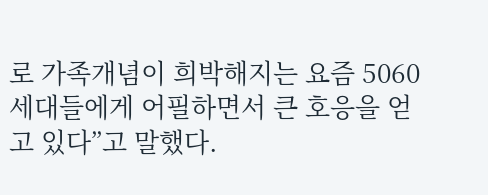로 가족개념이 희박해지는 요즘 5060세대들에게 어필하면서 큰 호응을 얻고 있다”고 말했다.